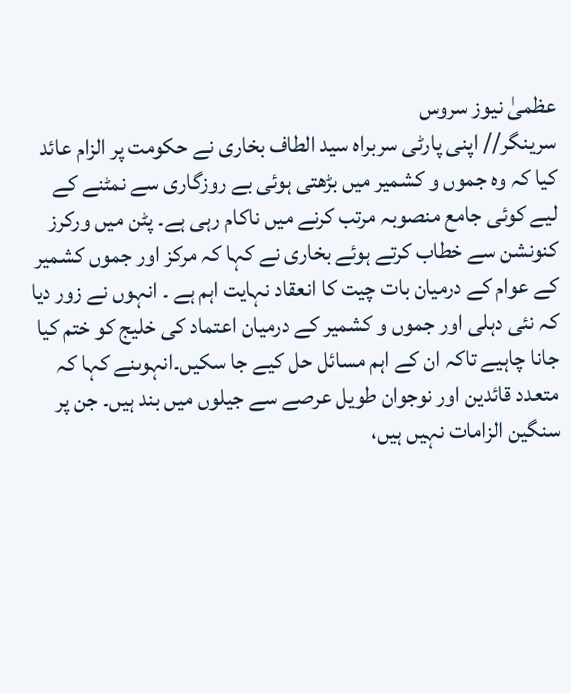عظمیٰ نیوز سروس
سرینگر// اپنی پارٹی سربراہ سید الطاف بخاری نے حکومت پر الزام عائد کیا کہ وہ جموں و کشمیر میں بڑھتی ہوئی بے روزگاری سے نمٹنے کے لیے کوئی جامع منصوبہ مرتب کرنے میں ناکام رہی ہے۔ پٹن میں ورکرز کنونشن سے خطاب کرتے ہوئے بخاری نے کہا کہ مرکز اور جموں کشمیر کے عوام کے درمیان بات چیت کا انعقاد نہایت اہم ہے ۔ انہوں نے زور دیا کہ نئی دہلی اور جموں و کشمیر کے درمیان اعتماد کی خلیج کو ختم کیا جانا چاہیے تاکہ ان کے اہم مسائل حل کیے جا سکیں۔انہوںنے کہا کہ متعدد قائدین اور نوجوان طویل عرصے سے جیلوں میں بند ہیں۔ جن پر سنگین الزامات نہیں ہیں،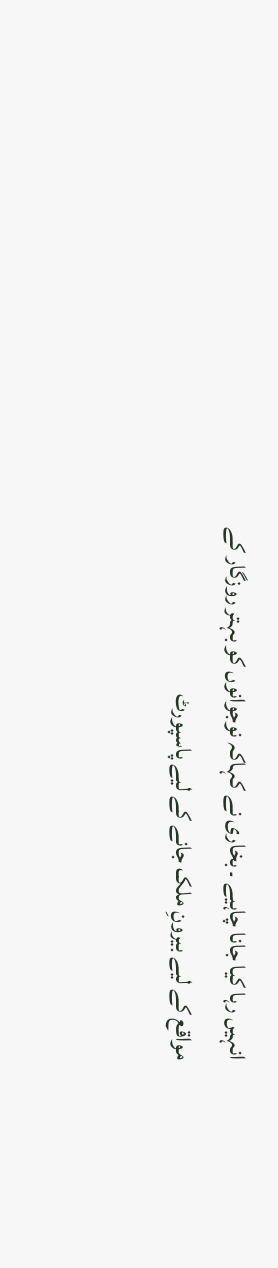انہیں رہا کیا جانا چاہیے ۔ بخاری نے کہاکہ نوجوانوں کو بہتر روزگار کے مواقع کے لیے بیرونِ ملک جانے کے لیے پاسپورٹ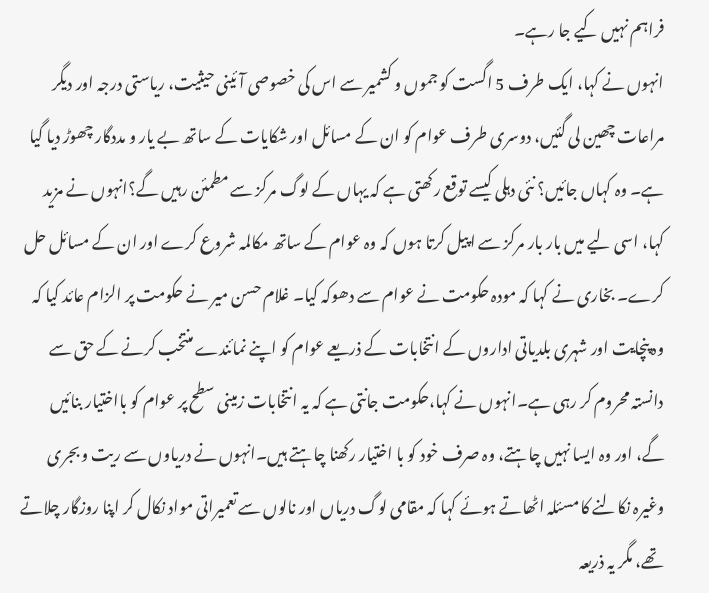فراہم نہیں کیے جا رہے۔
انہوں نے کہا، ایک طرف 5 اگست کو جموں و کشمیر سے اس کی خصوصی آئینی حیثیت، ریاستی درجہ اور دیگر مراعات چھین لی گئیں، دوسری طرف عوام کو ان کے مسائل اور شکایات کے ساتھ بے یار و مددگار چھوڑ دیا گیا ہے۔ وہ کہاں جائیں؟ نئی دہلی کیسے توقع رکھتی ہے کہ یہاں کے لوگ مرکز سے مطمئن رہیں گے؟انہوں نے مزید کہا، اسی لیے میں بار بار مرکز سے اپیل کرتا ہوں کہ وہ عوام کے ساتھ مکالمہ شروع کرے اور ان کے مسائل حل کرے۔ بخاری نے کہا کہ مودہ حکومت نے عوام سے دھوکہ کیا۔ غلام حسن میر نے حکومت پر الزام عائد کیا کہ وہ پنچایت اور شہری بلدیاتی اداروں کے انتخابات کے ذریعے عوام کو اپنے نمائندے منتخب کرنے کے حق سے دانستہ محروم کر رہی ہے۔انہوں نے کہا،حکومت جانتی ہے کہ یہ انتخابات زمینی سطح پر عوام کو بااختیار بنائیں گے، اور وہ ایسا نہیں چاہتے، وہ صرف خود کو با اختیار رکھنا چاہتے ہیں۔انہوں نے دریاوں سے ریت و بجری وغیرہ نکالنے کا مسئلہ اٹھاتے ہوئے کہا کہ مقامی لوگ دریاں اور نالوں سے تعمیراتی مواد نکال کر اپنا روزگار چلاتے تھے، مگر یہ ذریعہ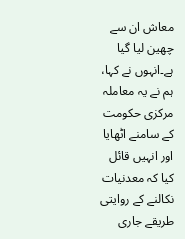معاش ان سے چھین لیا گیا ہے۔انہوں نے کہا، ہم نے یہ معاملہ مرکزی حکومت کے سامنے اٹھایا اور انہیں قائل کیا کہ معدنیات نکالنے کے روایتی طریقے جاری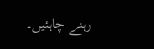رہنے چاہئیں۔